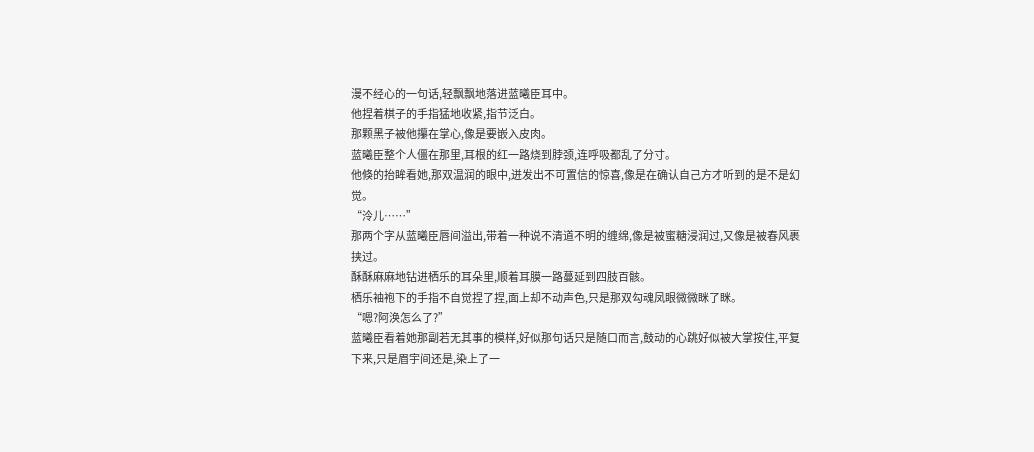漫不经心的一句话,轻飘飘地落进蓝曦臣耳中。
他捏着棋子的手指猛地收紧,指节泛白。
那颗黑子被他攥在掌心,像是要嵌入皮肉。
蓝曦臣整个人僵在那里,耳根的红一路烧到脖颈,连呼吸都乱了分寸。
他倏的抬眸看她,那双温润的眼中,迸发出不可置信的惊喜,像是在确认自己方才听到的是不是幻觉。
“泠儿……”
那两个字从蓝曦臣唇间溢出,带着一种说不清道不明的缠绵,像是被蜜糖浸润过,又像是被春风裹挟过。
酥酥麻麻地钻进栖乐的耳朵里,顺着耳膜一路蔓延到四肢百骸。
栖乐袖袍下的手指不自觉捏了捏,面上却不动声色,只是那双勾魂凤眼微微眯了眯。
“嗯?阿涣怎么了?”
蓝曦臣看着她那副若无其事的模样,好似那句话只是随口而言,鼓动的心跳好似被大掌按住,平复下来,只是眉宇间还是,染上了一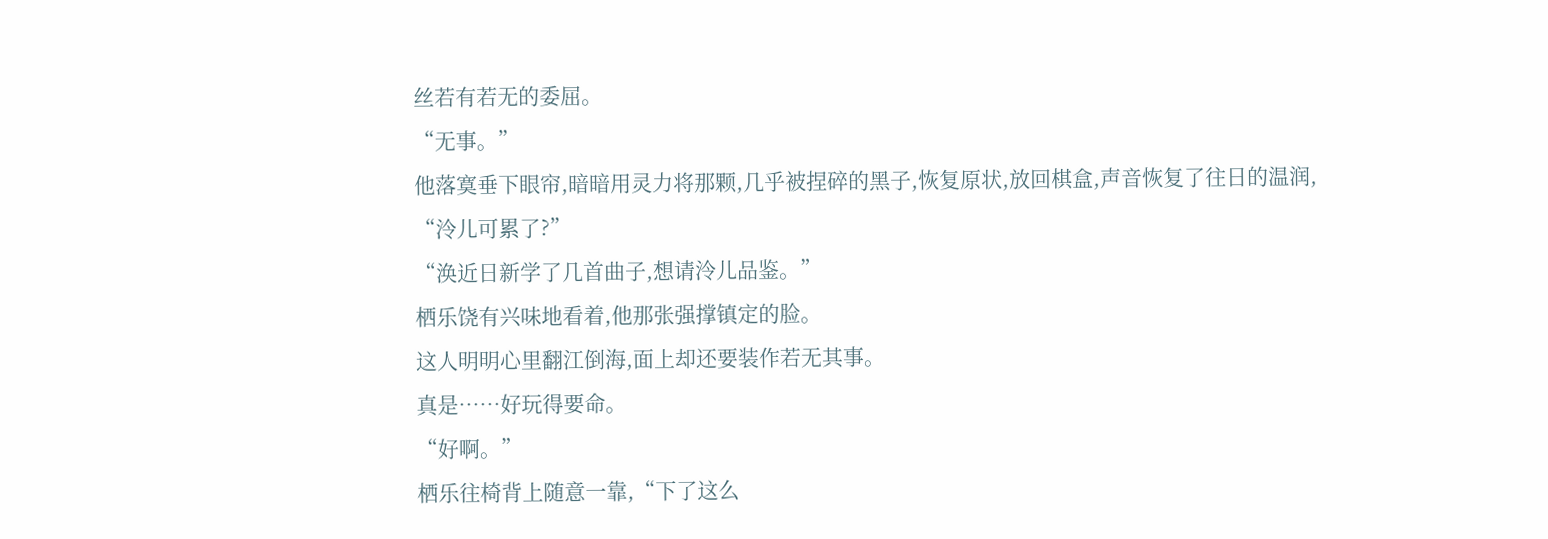丝若有若无的委屈。
“无事。”
他落寞垂下眼帘,暗暗用灵力将那颗,几乎被捏碎的黑子,恢复原状,放回棋盒,声音恢复了往日的温润,
“泠儿可累了?”
“涣近日新学了几首曲子,想请泠儿品鉴。”
栖乐饶有兴味地看着,他那张强撑镇定的脸。
这人明明心里翻江倒海,面上却还要装作若无其事。
真是……好玩得要命。
“好啊。”
栖乐往椅背上随意一靠,“下了这么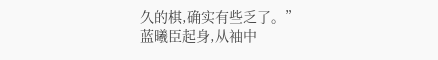久的棋,确实有些乏了。”
蓝曦臣起身,从袖中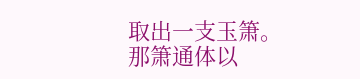取出一支玉箫。
那箫通体以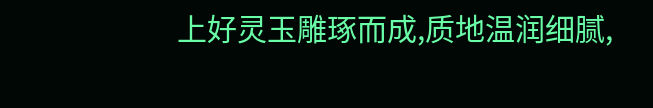上好灵玉雕琢而成,质地温润细腻,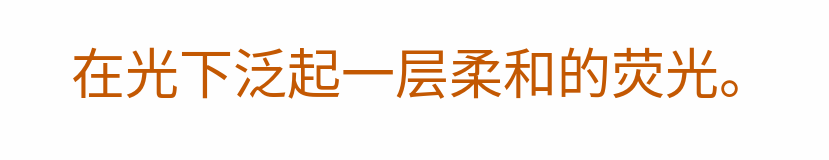在光下泛起一层柔和的荧光。